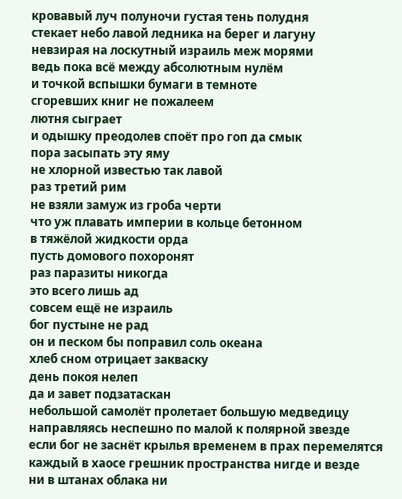кровавый луч полуночи густая тень полудня
стекает небо лавой ледника на берег и лагуну
невзирая на лоскутный израиль меж морями
ведь пока всё между абсолютным нулём
и точкой вспышки бумаги в темноте
сгоревших книг не пожалеем
лютня сыграет
и одышку преодолев споёт про гоп да смык
пора засыпать эту яму
не хлорной известью так лавой
раз третий рим
не взяли замуж из гроба черти
что уж плавать империи в кольце бетонном
в тяжёлой жидкости орда
пусть домового похоронят
раз паразиты никогда
это всего лишь ад
совсем ещё не израиль
бог пустыне не рад
он и песком бы поправил соль океана
хлеб сном отрицает закваску
день покоя нелеп
да и завет подзатаскан
небольшой самолёт пролетает большую медведицу
направляясь неспешно по малой к полярной звезде
если бог не заснёт крылья временем в прах перемелятся
каждый в хаосе грешник пространства нигде и везде
ни в штанах облака ни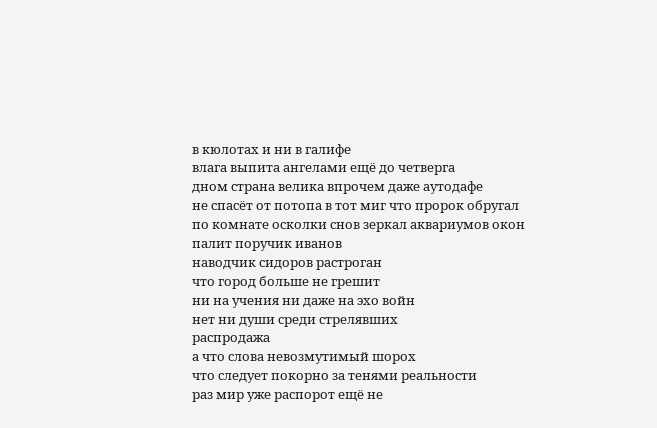в кюлотах и ни в галифе
влага выпита ангелами ещё до четверга
дном страна велика впрочем даже аутодафе
не спасёт от потопа в тот миг что пророк обругал
по комнате осколки снов зеркал аквариумов окон
палит поручик иванов
наводчик сидоров растроган
что город больше не грешит
ни на учения ни даже на эхо войн
нет ни души среди стрелявших
распродажа
а что слова невозмутимый шорох
что следует покорно за тенями реальности
раз мир уже распорот ещё не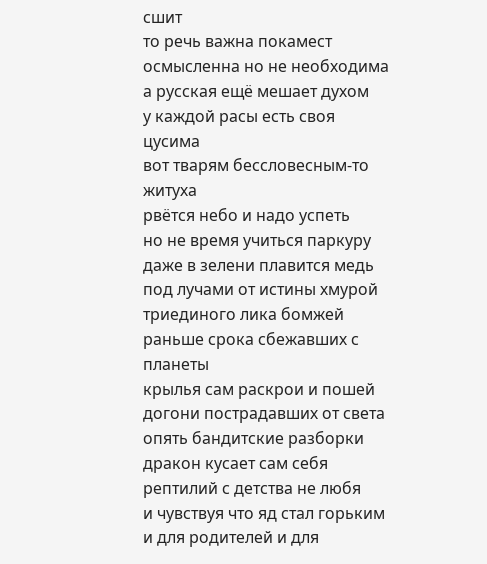сшит
то речь важна покамест
осмысленна но не необходима
а русская ещё мешает духом
у каждой расы есть своя цусима
вот тварям бессловесным-то житуха
рвётся небо и надо успеть
но не время учиться паркуру
даже в зелени плавится медь
под лучами от истины хмурой
триединого лика бомжей
раньше срока сбежавших с планеты
крылья сам раскрои и пошей
догони пострадавших от света
опять бандитские разборки
дракон кусает сам себя
рептилий с детства не любя
и чувствуя что яд стал горьким
и для родителей и для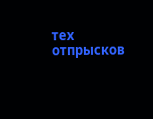тех отпрысков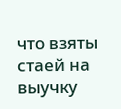что взяты стаей на выучку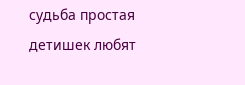судьба простая
детишек любят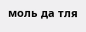моль да тля